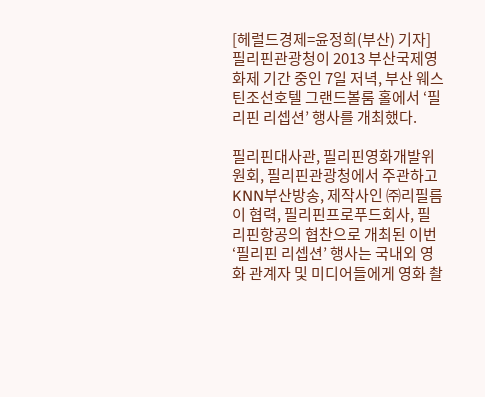[헤럴드경제=윤정희(부산) 기자] 필리핀관광청이 2013 부산국제영화제 기간 중인 7일 저녁, 부산 웨스틴조선호텔 그랜드볼룸 홀에서 ‘필리핀 리셉션’ 행사를 개최했다.

필리핀대사관, 필리핀영화개발위원회, 필리핀관광청에서 주관하고 KNN부산방송, 제작사인 ㈜리필름이 협력, 필리핀프로푸드회사, 필리핀항공의 협찬으로 개최된 이번 ‘필리핀 리셉션’ 행사는 국내외 영화 관계자 및 미디어들에게 영화 촬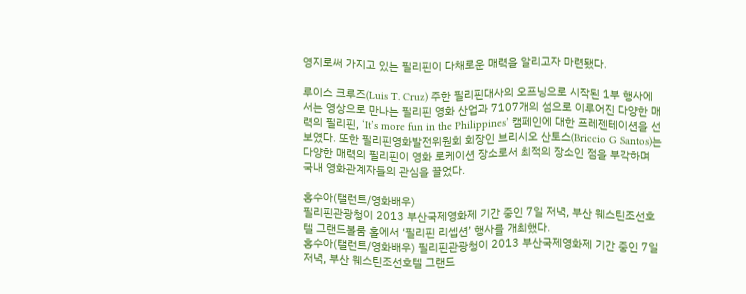영지로써 가지고 있는 필리핀이 다채로운 매력을 알리고자 마련됐다.

루이스 크루즈(Luis T. Cruz) 주한 필리핀대사의 오프닝으로 시작된 1부 행사에서는 영상으로 만나는 필리핀 영화 산업과 7107개의 섬으로 이루어진 다양한 매력의 필리핀, ‘It’s more fun in the Philippines’ 캠페인에 대한 프레젠테이션을 선보였다. 또한 필리핀영화발전위원회 회장인 브리시오 산토스(Briccio G Santos)는 다양한 매력의 필리핀이 영화 로케이션 장소로서 최적의 장소인 점을 부각하며 국내 영화관계자들의 관심을 끌었다.

홍수아(탤런트/영화배우)
필리핀관광청이 2013 부산국제영화제 기간 중인 7일 저녁, 부산 웨스틴조선호텔 그랜드볼룸 홀에서 ‘필리핀 리셉션’ 행사를 개최했다.
홍수아(탤런트/영화배우) 필리핀관광청이 2013 부산국제영화제 기간 중인 7일 저녁, 부산 웨스틴조선호텔 그랜드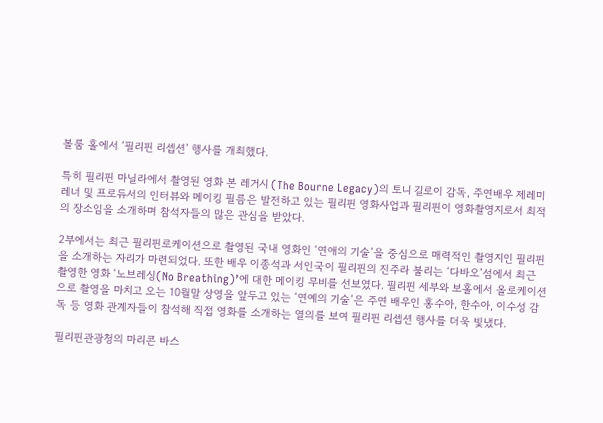볼룸 홀에서 ‘필리핀 리셉션’ 행사를 개최했다.

특히 필리핀 마닐라에서 촬영된 영화 본 레거시 (The Bourne Legacy)의 토니 길로이 감독, 주연배우 제레미 레너 및 프로듀서의 인터뷰와 메이킹 필름은 발전하고 있는 필리핀 영화사업과 필리핀이 영화촬영지로서 최적의 장소임을 소개하며 참석자들의 많은 관심을 받았다.

2부에서는 최근 필리핀로케이션으로 촬영된 국내 영화인 ‘연애의 기술’을 중심으로 매력적인 촬영지인 필리핀을 소개하는 자리가 마련되었다. 또한 배우 이종석과 서인국이 필리핀의 진주라 불리는 ‘다바오’섬에서 최근 촬영한 영화 ‘노브레싱(No Breathing)’에 대한 메이킹 무비를 선보였다. 필리핀 세부와 보홀에서 올로케이션으로 촬영을 마치고 오는 10월말 상영을 앞두고 있는 ‘연예의 기술’은 주연 배우인 홍수아, 한수아, 이수성 감독 등 영화 관계자들이 참석해 직접 영화를 소개하는 열의를 보여 필리핀 리셉션 행사를 더욱 빛냈다.

필리핀관광청의 마리콘 바스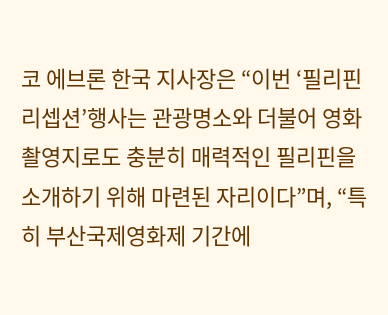코 에브론 한국 지사장은 “이번 ‘필리핀 리셉션’행사는 관광명소와 더불어 영화 촬영지로도 충분히 매력적인 필리핀을 소개하기 위해 마련된 자리이다”며, “특히 부산국제영화제 기간에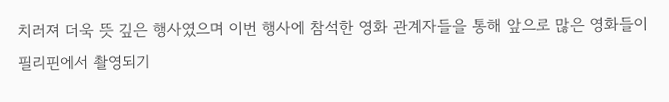치러져 더욱 뜻 깊은 행사였으며 이번 행사에 참석한 영화 관계자들을 통해 앞으로 많은 영화들이 필리핀에서 촬영되기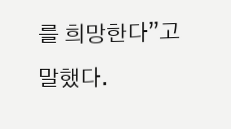를 희망한다”고 말했다.